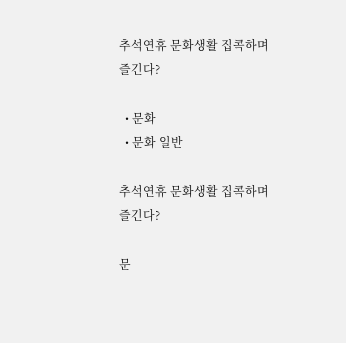추석연휴 문화생활 집콕하며 즐긴다?

  • 문화
  • 문화 일반

추석연휴 문화생활 집콕하며 즐긴다?

문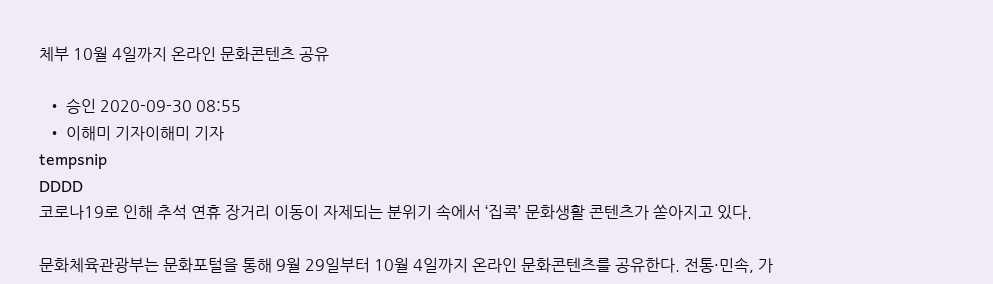체부 10월 4일까지 온라인 문화콘텐츠 공유

  • 승인 2020-09-30 08:55
  • 이해미 기자이해미 기자
tempsnip
DDDD
코로나19로 인해 추석 연휴 장거리 이동이 자제되는 분위기 속에서 ‘집콕’ 문화생활 콘텐츠가 쏟아지고 있다.

문화체육관광부는 문화포털을 통해 9월 29일부터 10월 4일까지 온라인 문화콘텐츠를 공유한다. 전통·민속, 가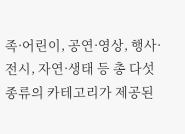족·어린이, 공연·영상, 행사·전시, 자연·생태 등 총 다섯 종류의 카테고리가 제공된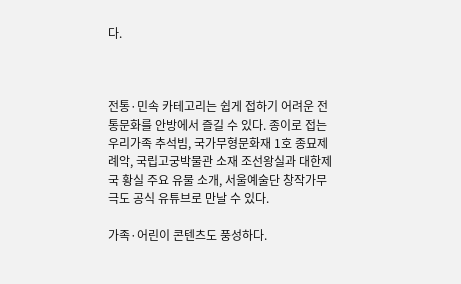다.



전통·민속 카테고리는 쉽게 접하기 어려운 전통문화를 안방에서 즐길 수 있다. 종이로 접는 우리가족 추석빔, 국가무형문화재 1호 종묘제례악, 국립고궁박물관 소재 조선왕실과 대한제국 황실 주요 유물 소개, 서울예술단 창작가무극도 공식 유튜브로 만날 수 있다.

가족·어린이 콘텐츠도 풍성하다.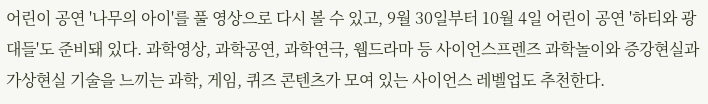어린이 공연 '나무의 아이'를 풀 영상으로 다시 볼 수 있고, 9월 30일부터 10월 4일 어린이 공연 '하티와 광대들'도 준비돼 있다. 과학영상, 과학공연, 과학연극, 웹드라마 등 사이언스프렌즈 과학놀이와 증강현실과 가상현실 기술을 느끼는 과학, 게임, 퀴즈 콘텐츠가 모여 있는 사이언스 레벨업도 추천한다.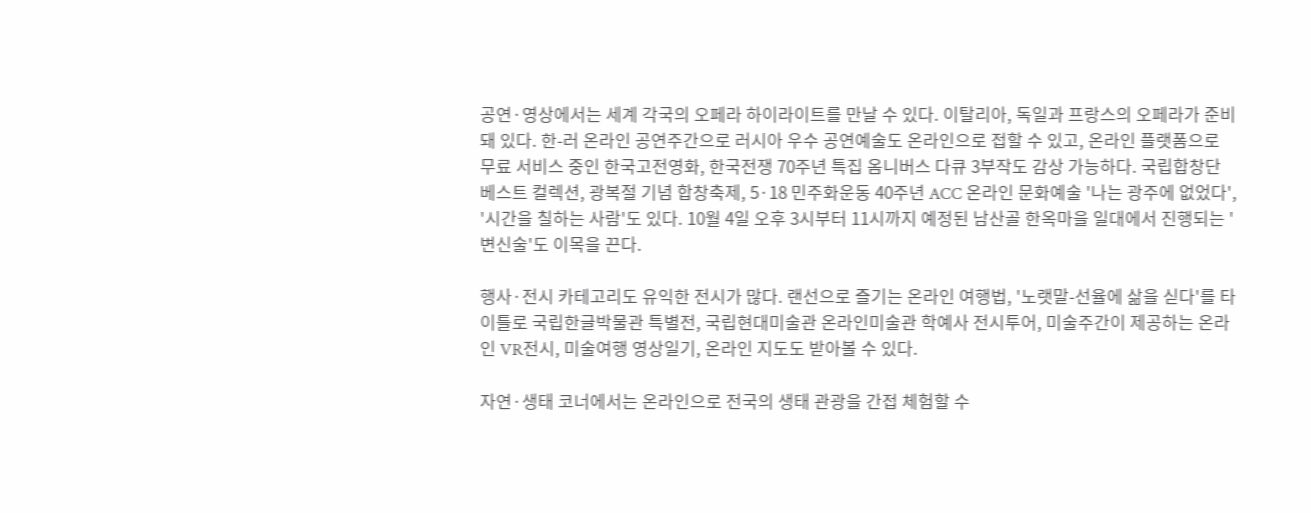공연·영상에서는 세계 각국의 오페라 하이라이트를 만날 수 있다. 이탈리아, 독일과 프랑스의 오페라가 준비돼 있다. 한-러 온라인 공연주간으로 러시아 우수 공연예술도 온라인으로 접할 수 있고, 온라인 플랫폼으로 무료 서비스 중인 한국고전영화, 한국전쟁 70주년 특집 옴니버스 다큐 3부작도 감상 가능하다. 국립합창단 베스트 컬렉션, 광복절 기념 합창축제, 5·18 민주화운동 40주년 ACC 온라인 문화예술 '나는 광주에 없었다', '시간을 칠하는 사람'도 있다. 10월 4일 오후 3시부터 11시까지 예정된 남산골 한옥마을 일대에서 진행되는 '변신술'도 이목을 끈다.

행사·전시 카테고리도 유익한 전시가 많다. 랜선으로 즐기는 온라인 여행법, '노랫말-선율에 삶을 싣다'를 타이틀로 국립한글박물관 특별전, 국립현대미술관 온라인미술관 학예사 전시투어, 미술주간이 제공하는 온라인 VR전시, 미술여행 영상일기, 온라인 지도도 받아볼 수 있다.

자연·생태 코너에서는 온라인으로 전국의 생태 관광을 간접 체험할 수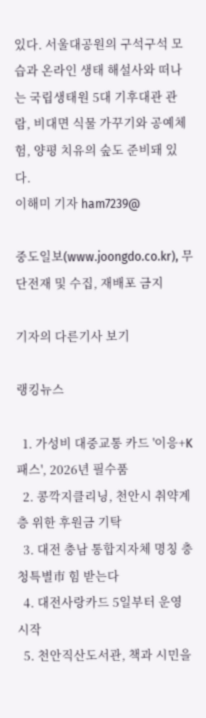있다. 서울대공원의 구석구석 모습과 온라인 생태 해설사와 떠나는 국립생태원 5대 기후대관 관람, 비대면 식물 가꾸기와 공예체험, 양평 치유의 숲도 준비돼 있다.
이해미 기자 ham7239@

중도일보(www.joongdo.co.kr), 무단전재 및 수집, 재배포 금지

기자의 다른기사 보기

랭킹뉴스

  1. 가성비 대중교통 카드 '이응+K패스', 2026년 필수품
  2. 콩깍지클리닝, 천안시 취약계층 위한 후원금 기탁
  3. 대전 충남 통합지자체 명칭 충청특별市 힘 받는다
  4. 대전사랑카드 5일부터 운영 시작
  5. 천안직산도서관, 책과 시민을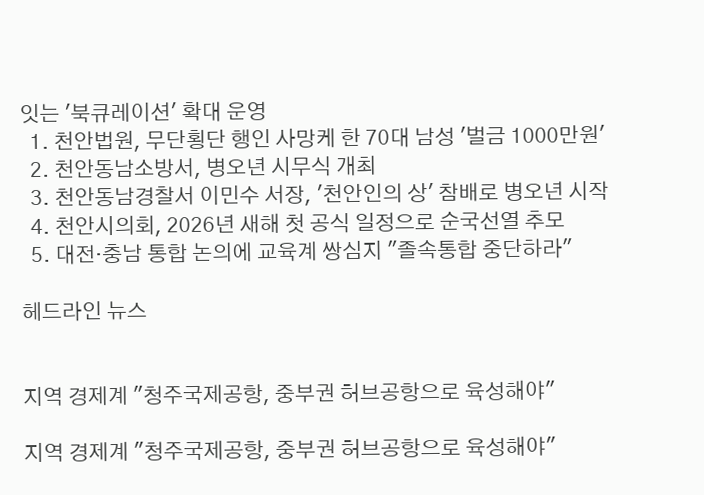잇는 '북큐레이션' 확대 운영
  1. 천안법원, 무단횡단 행인 사망케 한 70대 남성 '벌금 1000만원'
  2. 천안동남소방서, 병오년 시무식 개최
  3. 천안동남경찰서 이민수 서장, '천안인의 상' 참배로 병오년 시작
  4. 천안시의회, 2026년 새해 첫 공식 일정으로 순국선열 추모
  5. 대전·충남 통합 논의에 교육계 쌍심지 "졸속통합 중단하라"

헤드라인 뉴스


지역 경제계 "청주국제공항, 중부권 허브공항으로 육성해야"

지역 경제계 "청주국제공항, 중부권 허브공항으로 육성해야"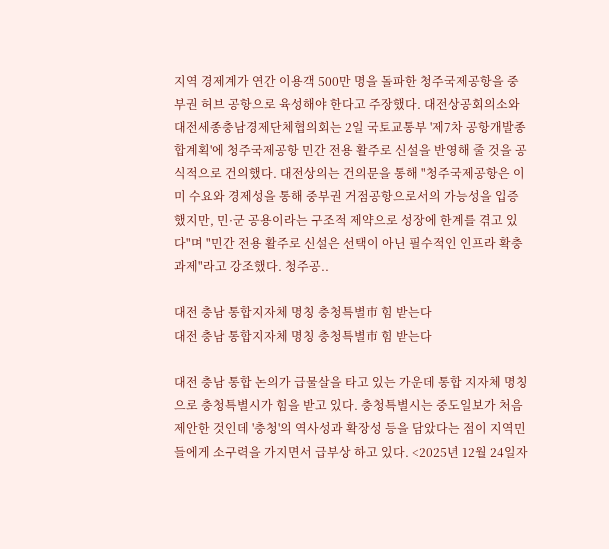지역 경제계가 연간 이용객 500만 명을 돌파한 청주국제공항을 중부권 허브 공항으로 육성해야 한다고 주장했다. 대전상공회의소와 대전세종충남경제단체협의회는 2일 국토교통부 '제7차 공항개발종합계획'에 청주국제공항 민간 전용 활주로 신설을 반영해 줄 것을 공식적으로 건의했다. 대전상의는 건의문을 통해 "청주국제공항은 이미 수요와 경제성을 통해 중부권 거점공항으로서의 가능성을 입증했지만, 민·군 공용이라는 구조적 제약으로 성장에 한계를 겪고 있다"며 "민간 전용 활주로 신설은 선택이 아닌 필수적인 인프라 확충 과제"라고 강조했다. 청주공..

대전 충남 통합지자체 명칭 충청특별市 힘 받는다
대전 충남 통합지자체 명칭 충청특별市 힘 받는다

대전 충남 통합 논의가 급물살을 타고 있는 가운데 통합 지자체 명칭으로 충청특별시가 힘을 받고 있다. 충청특별시는 중도일보가 처음 제안한 것인데 '충청'의 역사성과 확장성 등을 담았다는 점이 지역민들에게 소구력을 가지면서 급부상 하고 있다. <2025년 12월 24일자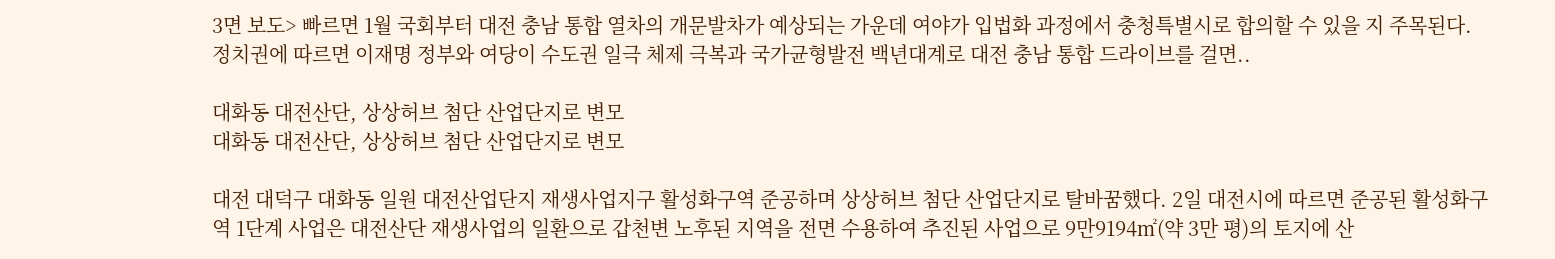3면 보도> 빠르면 1월 국회부터 대전 충남 통합 열차의 개문발차가 예상되는 가운데 여야가 입법화 과정에서 충청특별시로 합의할 수 있을 지 주목된다. 정치권에 따르면 이재명 정부와 여당이 수도권 일극 체제 극복과 국가균형발전 백년대계로 대전 충남 통합 드라이브를 걸면..

대화동 대전산단, 상상허브 첨단 산업단지로 변모
대화동 대전산단, 상상허브 첨단 산업단지로 변모

대전 대덕구 대화동 일원 대전산업단지 재생사업지구 활성화구역 준공하며 상상허브 첨단 산업단지로 탈바꿈했다. 2일 대전시에 따르면 준공된 활성화구역 1단계 사업은 대전산단 재생사업의 일환으로 갑천변 노후된 지역을 전면 수용하여 추진된 사업으로 9만9194㎡(약 3만 평)의 토지에 산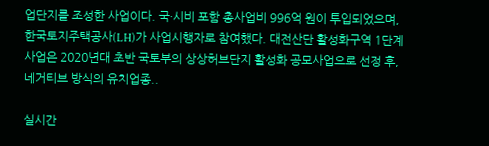업단지를 조성한 사업이다. 국·시비 포함 총사업비 996억 원이 투입되었으며, 한국토지주택공사(LH)가 사업시행자로 참여했다. 대전산단 활성화구역 1단계 사업은 2020년대 초반 국토부의 상상허브단지 활성화 공모사업으로 선정 후, 네거티브 방식의 유치업종..

실시간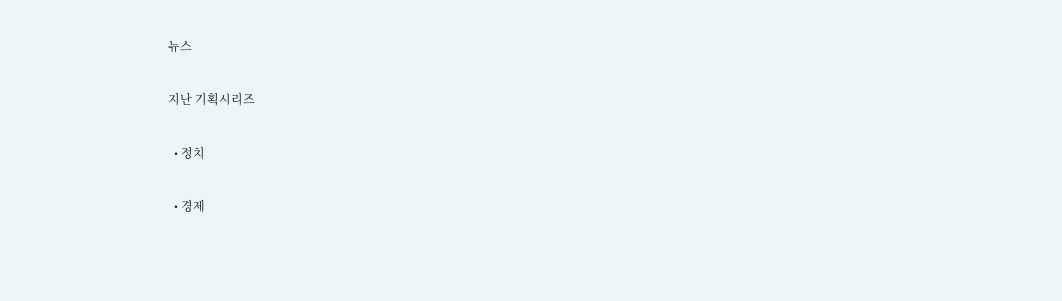뉴스

지난 기획시리즈

  • 정치

  • 경제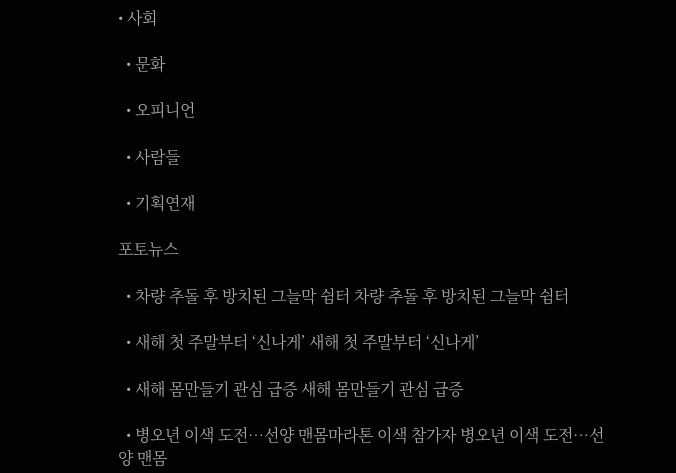• 사회

  • 문화

  • 오피니언

  • 사람들

  • 기획연재

포토뉴스

  • 차량 추돌 후 방치된 그늘막 쉼터 차량 추돌 후 방치된 그늘막 쉼터

  • 새해 첫 주말부터 ‘신나게’ 새해 첫 주말부터 ‘신나게’

  • 새해 몸만들기 관심 급증 새해 몸만들기 관심 급증

  • 병오년 이색 도전…선양 맨몸마라톤 이색 참가자 병오년 이색 도전…선양 맨몸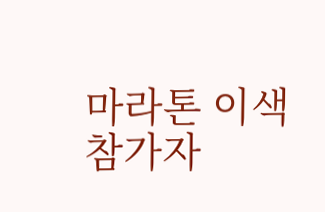마라톤 이색 참가자